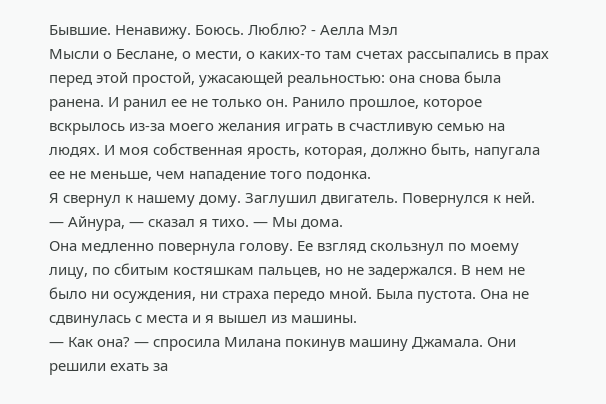Бывшие. Ненавижу. Боюсь. Люблю? - Аелла Мэл
Мысли о Беслане, о мести, о каких-то там счетах рассыпались в прах перед этой простой, ужасающей реальностью: она снова была ранена. И ранил ее не только он. Ранило прошлое, которое вскрылось из-за моего желания играть в счастливую семью на людях. И моя собственная ярость, которая, должно быть, напугала ее не меньше, чем нападение того подонка.
Я свернул к нашему дому. Заглушил двигатель. Повернулся к ней.
— Айнура, — сказал я тихо. — Мы дома.
Она медленно повернула голову. Ее взгляд скользнул по моему лицу, по сбитым костяшкам пальцев, но не задержался. В нем не было ни осуждения, ни страха передо мной. Была пустота. Она не сдвинулась с места и я вышел из машины.
— Как она? — спросила Милана покинув машину Джамала. Они решили ехать за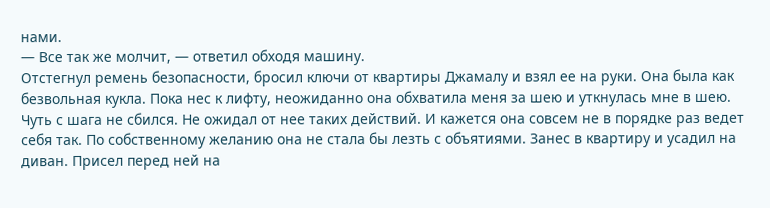нами.
— Все так же молчит, — ответил обходя машину.
Отстегнул ремень безопасности, бросил ключи от квартиры Джамалу и взял ее на руки. Она была как безвольная кукла. Пока нес к лифту, неожиданно она обхватила меня за шею и уткнулась мне в шею. Чуть с шага не сбился. Не ожидал от нее таких действий. И кажется она совсем не в порядке раз ведет себя так. По собственному желанию она не стала бы лезть с объятиями. Занес в квартиру и усадил на диван. Присел перед ней на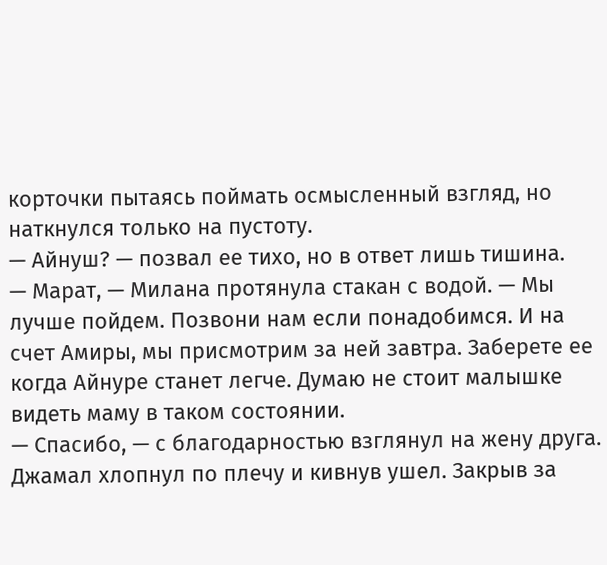корточки пытаясь поймать осмысленный взгляд, но наткнулся только на пустоту.
— Айнуш? — позвал ее тихо, но в ответ лишь тишина.
— Марат, — Милана протянула стакан с водой. — Мы лучше пойдем. Позвони нам если понадобимся. И на счет Амиры, мы присмотрим за ней завтра. Заберете ее когда Айнуре станет легче. Думаю не стоит малышке видеть маму в таком состоянии.
— Спасибо, — с благодарностью взглянул на жену друга.
Джамал хлопнул по плечу и кивнув ушел. Закрыв за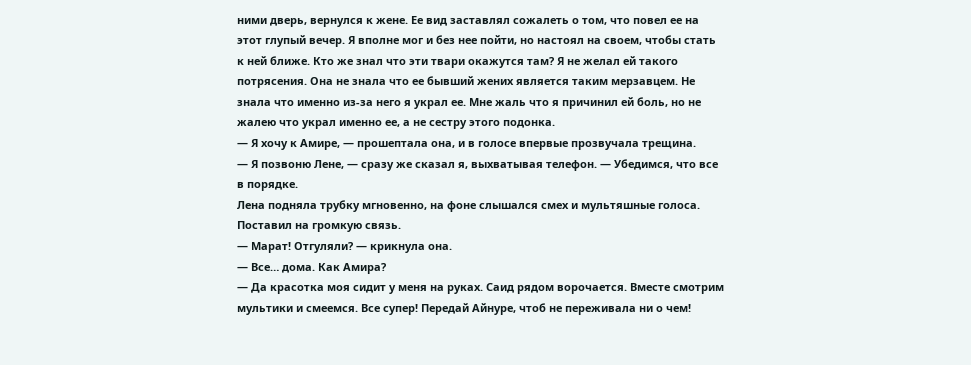ними дверь, вернулся к жене. Ее вид заставлял сожалеть о том, что повел ее на этот глупый вечер. Я вполне мог и без нее пойти, но настоял на своем, чтобы стать к ней ближе. Кто же знал что эти твари окажутся там? Я не желал ей такого потрясения. Она не знала что ее бывший жених является таким мерзавцем. Не знала что именно из-за него я украл ее. Мне жаль что я причинил ей боль, но не жалею что украл именно ее, а не сестру этого подонка.
— Я хочу к Амире, — прошептала она, и в голосе впервые прозвучала трещина.
— Я позвоню Лене, — сразу же сказал я, выхватывая телефон. — Убедимся, что все в порядке.
Лена подняла трубку мгновенно, на фоне слышался смех и мультяшные голоса. Поставил на громкую связь.
— Марат! Отгуляли? — крикнула она.
— Все… дома. Как Амира?
— Да красотка моя сидит у меня на руках. Саид рядом ворочается. Вместе смотрим мультики и смеемся. Все супер! Передай Айнуре, чтоб не переживала ни о чем!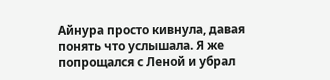Айнура просто кивнула, давая понять что услышала. Я же попрощался с Леной и убрал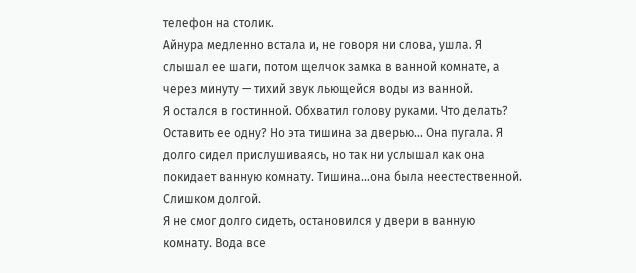телефон на столик.
Айнура медленно встала и, не говоря ни слова, ушла. Я слышал ее шаги, потом щелчок замка в ванной комнате, а через минуту — тихий звук льющейся воды из ванной.
Я остался в гостинной. Обхватил голову руками. Что делать? Оставить ее одну? Но эта тишина за дверью… Она пугала. Я долго сидел прислушиваясь, но так ни услышал как она покидает ванную комнату. Тишина…она была неестественной. Слишком долгой.
Я не смог долго сидеть, остановился у двери в ванную комнату. Вода все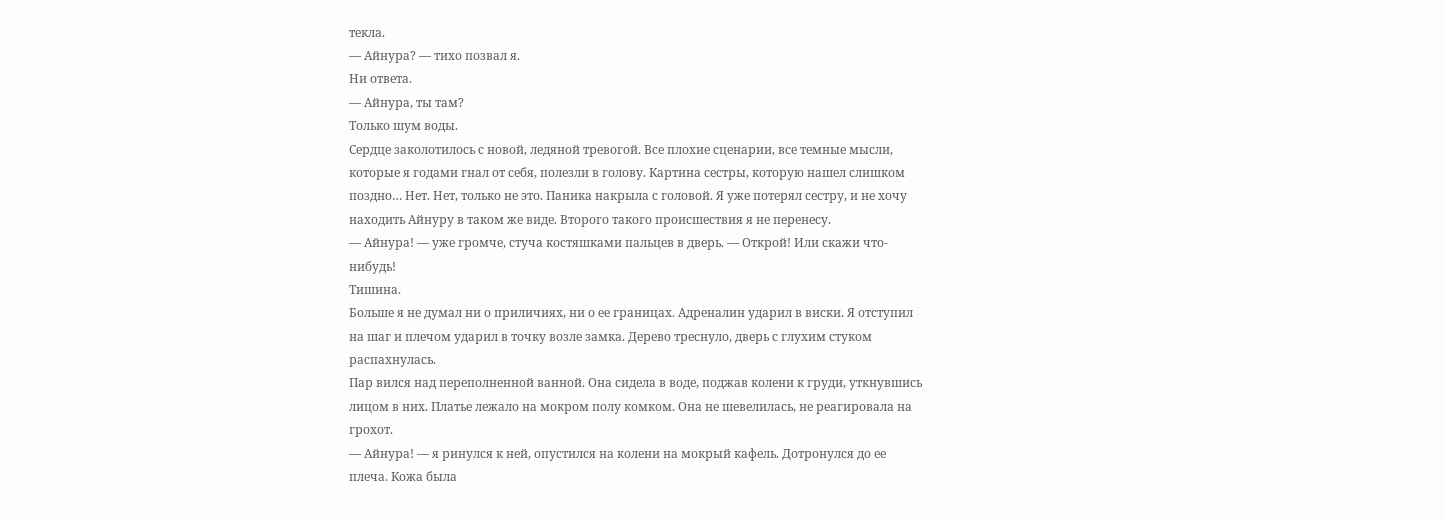текла.
— Айнура? — тихо позвал я.
Ни ответа.
— Айнура, ты там?
Только шум воды.
Сердце заколотилось с новой, ледяной тревогой. Все плохие сценарии, все темные мысли, которые я годами гнал от себя, полезли в голову. Картина сестры, которую нашел слишком поздно… Нет. Нет, только не это. Паника накрыла с головой. Я уже потерял сестру, и не хочу находить Айнуру в таком же виде. Второго такого происшествия я не перенесу.
— Айнура! — уже громче, стуча костяшками пальцев в дверь. — Открой! Или скажи что-нибудь!
Тишина.
Больше я не думал ни о приличиях, ни о ее границах. Адреналин ударил в виски. Я отступил на шаг и плечом ударил в точку возле замка. Дерево треснуло, дверь с глухим стуком распахнулась.
Пар вился над переполненной ванной. Она сидела в воде, поджав колени к груди, уткнувшись лицом в них. Платье лежало на мокром полу комком. Она не шевелилась, не реагировала на грохот.
— Айнура! — я ринулся к ней, опустился на колени на мокрый кафель. Дотронулся до ее плеча. Кожа была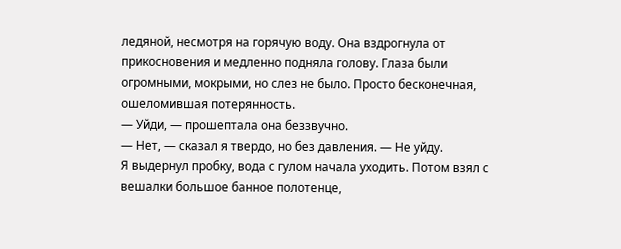ледяной, несмотря на горячую воду. Она вздрогнула от прикосновения и медленно подняла голову. Глаза были огромными, мокрыми, но слез не было. Просто бесконечная, ошеломившая потерянность.
— Уйди, — прошептала она беззвучно.
— Нет, — сказал я твердо, но без давления. — Не уйду.
Я выдернул пробку, вода с гулом начала уходить. Потом взял с вешалки большое банное полотенце,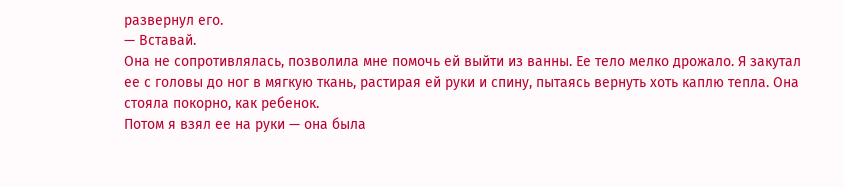развернул его.
— Вставай.
Она не сопротивлялась, позволила мне помочь ей выйти из ванны. Ее тело мелко дрожало. Я закутал ее с головы до ног в мягкую ткань, растирая ей руки и спину, пытаясь вернуть хоть каплю тепла. Она стояла покорно, как ребенок.
Потом я взял ее на руки — она была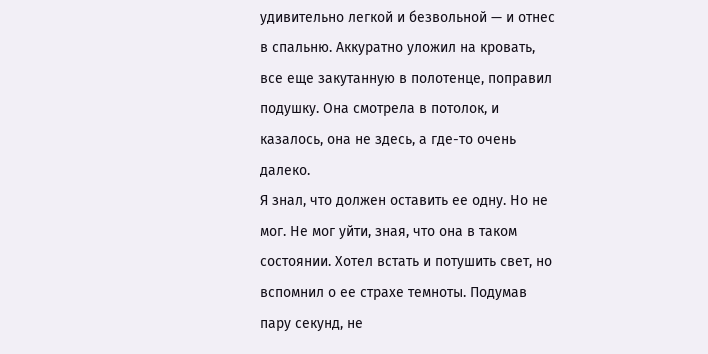удивительно легкой и безвольной — и отнес в спальню. Аккуратно уложил на кровать, все еще закутанную в полотенце, поправил подушку. Она смотрела в потолок, и казалось, она не здесь, а где-то очень далеко.
Я знал, что должен оставить ее одну. Но не мог. Не мог уйти, зная, что она в таком состоянии. Хотел встать и потушить свет, но вспомнил о ее страхе темноты. Подумав пару секунд, не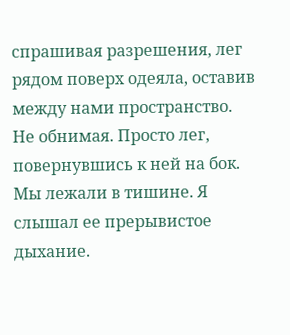спрашивая разрешения, лег рядом поверх одеяла, оставив между нами пространство. Не обнимая. Просто лег, повернувшись к ней на бок.
Мы лежали в тишине. Я слышал ее прерывистое дыхание.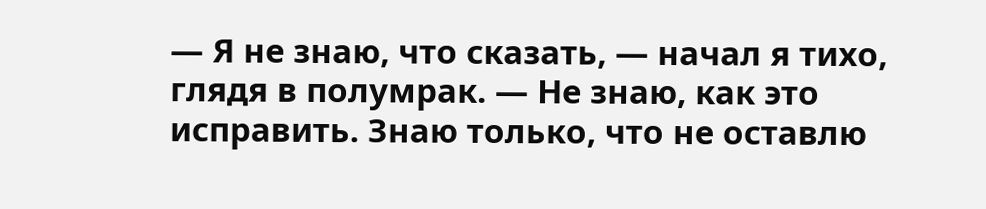— Я не знаю, что сказать, — начал я тихо, глядя в полумрак. — Не знаю, как это исправить. Знаю только, что не оставлю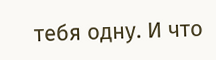тебя одну. И что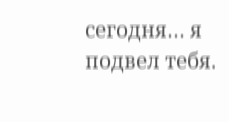сегодня… я подвел тебя.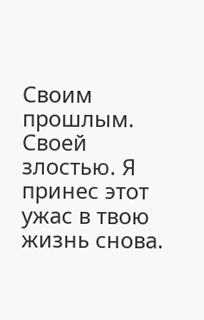Своим прошлым. Своей злостью. Я принес этот ужас в твою жизнь снова.